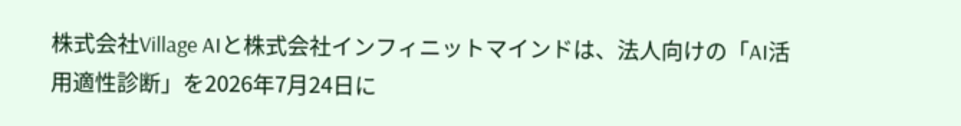株式会社Village AIと株式会社インフィニットマインドは、法人向けの「AI活用適性診断」を2026年7月24日に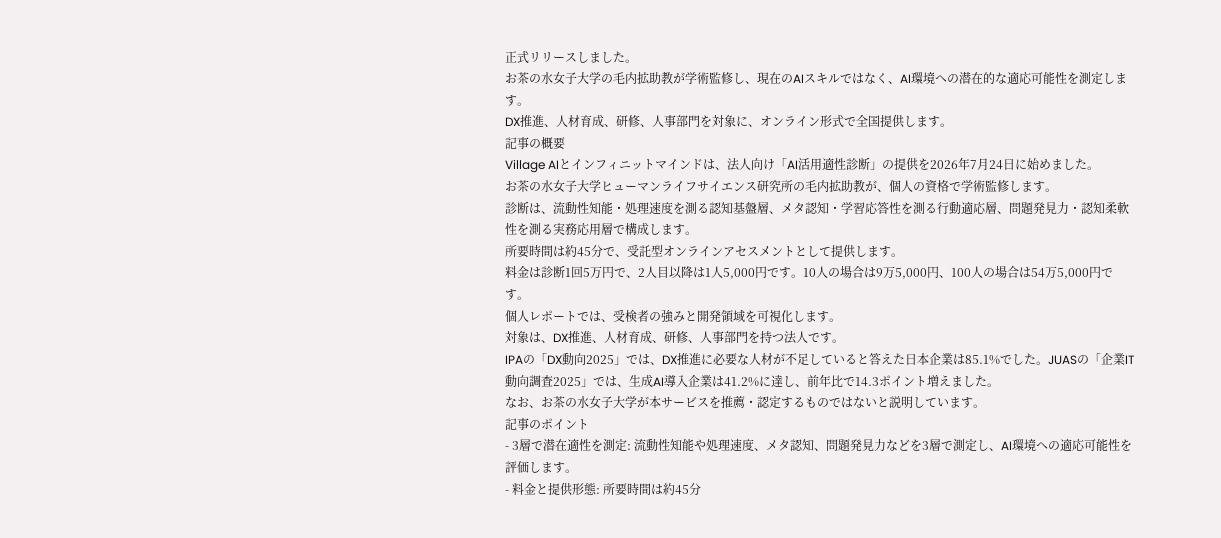正式リリースしました。
お茶の水女子大学の毛内拡助教が学術監修し、現在のAIスキルではなく、AI環境への潜在的な適応可能性を測定します。
DX推進、人材育成、研修、人事部門を対象に、オンライン形式で全国提供します。
記事の概要
Village AIとインフィニットマインドは、法人向け「AI活用適性診断」の提供を2026年7月24日に始めました。
お茶の水女子大学ヒューマンライフサイエンス研究所の毛内拡助教が、個人の資格で学術監修します。
診断は、流動性知能・処理速度を測る認知基盤層、メタ認知・学習応答性を測る行動適応層、問題発見力・認知柔軟性を測る実務応用層で構成します。
所要時間は約45分で、受託型オンラインアセスメントとして提供します。
料金は診断1回5万円で、2人目以降は1人5,000円です。10人の場合は9万5,000円、100人の場合は54万5,000円です。
個人レポートでは、受検者の強みと開発領域を可視化します。
対象は、DX推進、人材育成、研修、人事部門を持つ法人です。
IPAの「DX動向2025」では、DX推進に必要な人材が不足していると答えた日本企業は85.1%でした。JUASの「企業IT動向調査2025」では、生成AI導入企業は41.2%に達し、前年比で14.3ポイント増えました。
なお、お茶の水女子大学が本サービスを推薦・認定するものではないと説明しています。
記事のポイント
- 3層で潜在適性を測定: 流動性知能や処理速度、メタ認知、問題発見力などを3層で測定し、AI環境への適応可能性を評価します。
- 料金と提供形態: 所要時間は約45分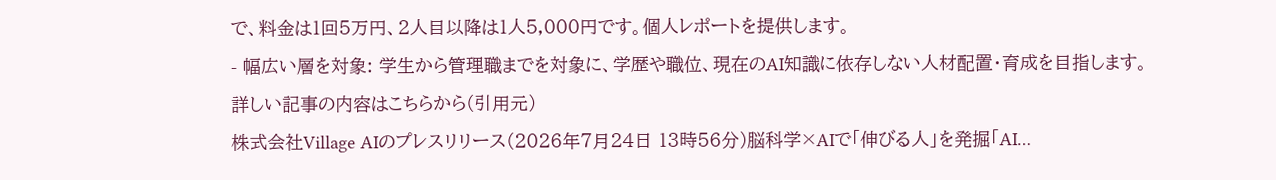で、料金は1回5万円、2人目以降は1人5,000円です。個人レポートを提供します。
- 幅広い層を対象: 学生から管理職までを対象に、学歴や職位、現在のAI知識に依存しない人材配置・育成を目指します。
詳しい記事の内容はこちらから(引用元)
株式会社Village AIのプレスリリース(2026年7月24日 13時56分)脳科学×AIで「伸びる人」を発掘「AI…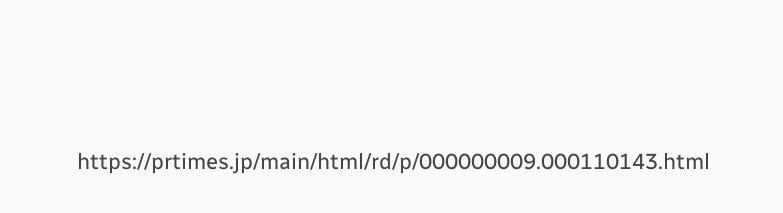https://prtimes.jp/main/html/rd/p/000000009.000110143.html